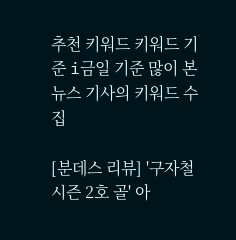추천 키워드 키워드 기준 i금일 기준 많이 본
뉴스 기사의 키워드 수집

[분데스 리뷰] '구자철 시즌 2호 골' 아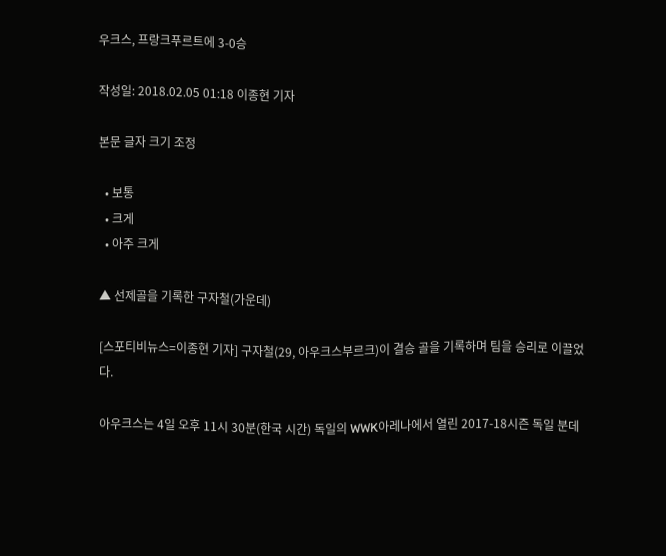우크스, 프랑크푸르트에 3-0승

작성일: 2018.02.05 01:18 이종현 기자

본문 글자 크기 조정

  • 보통
  • 크게
  • 아주 크게

▲ 선제골을 기록한 구자철(가운데)

[스포티비뉴스=이종현 기자] 구자철(29, 아우크스부르크)이 결승 골을 기록하며 팀을 승리로 이끌었다.

아우크스는 4일 오후 11시 30분(한국 시간) 독일의 WWK아레나에서 열린 2017-18시즌 독일 분데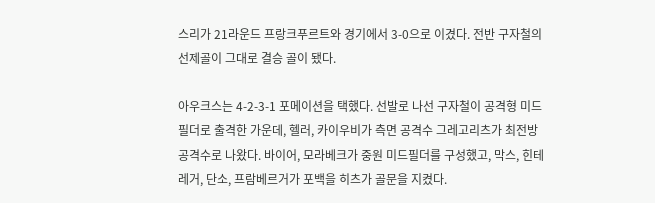스리가 21라운드 프랑크푸르트와 경기에서 3-0으로 이겼다. 전반 구자철의 선제골이 그대로 결승 골이 됐다.

아우크스는 4-2-3-1 포메이션을 택했다. 선발로 나선 구자철이 공격형 미드필더로 출격한 가운데, 헬러, 카이우비가 측면 공격수 그레고리츠가 최전방 공격수로 나왔다. 바이어, 모라베크가 중원 미드필더를 구성했고, 막스, 힌테레거, 단소, 프람베르거가 포백을 히츠가 골문을 지켰다.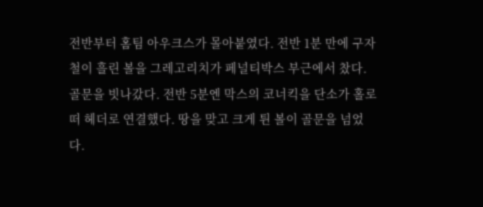전반부터 홈팀 아우크스가 몰아붙였다. 전반 1분 만에 구자철이 흘린 볼을 그레고리치가 페널티박스 부근에서 찼다. 골문을 빗나갔다. 전반 5분엔 막스의 코너킥을 단소가 홀로 떠 헤더로 연결했다. 땅을 맞고 크게 튄 볼이 골문을 넘었다.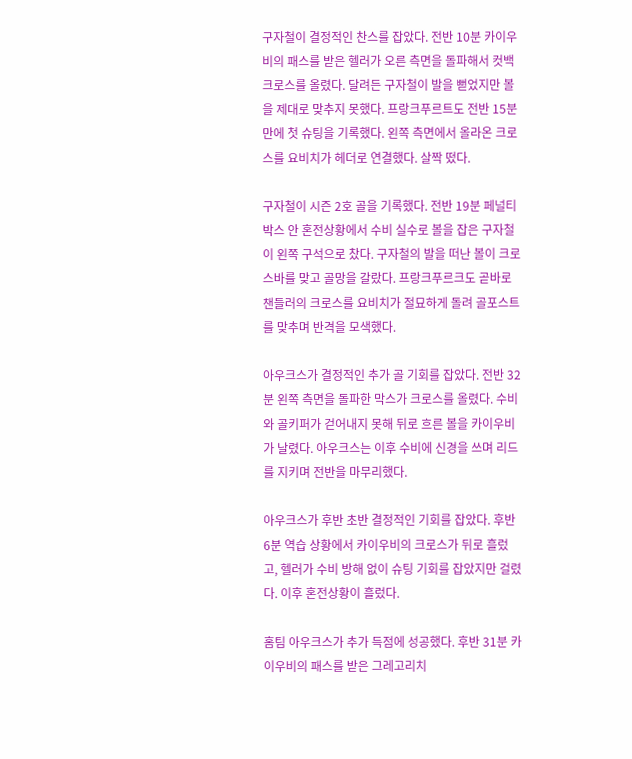구자철이 결정적인 찬스를 잡았다. 전반 10분 카이우비의 패스를 받은 헬러가 오른 측면을 돌파해서 컷백 크로스를 올렸다. 달려든 구자철이 발을 뻗었지만 볼을 제대로 맞추지 못했다. 프랑크푸르트도 전반 15분 만에 첫 슈팅을 기록했다. 왼쪽 측면에서 올라온 크로스를 요비치가 헤더로 연결했다. 살짝 떴다.

구자철이 시즌 2호 골을 기록했다. 전반 19분 페널티박스 안 혼전상황에서 수비 실수로 볼을 잡은 구자철이 왼쪽 구석으로 찼다. 구자철의 발을 떠난 볼이 크로스바를 맞고 골망을 갈랐다. 프랑크푸르크도 곧바로 챈들러의 크로스를 요비치가 절묘하게 돌려 골포스트를 맞추며 반격을 모색했다.

아우크스가 결정적인 추가 골 기회를 잡았다. 전반 32분 왼쪽 측면을 돌파한 막스가 크로스를 올렸다. 수비와 골키퍼가 걷어내지 못해 뒤로 흐른 볼을 카이우비가 날렸다. 아우크스는 이후 수비에 신경을 쓰며 리드를 지키며 전반을 마무리했다.

아우크스가 후반 초반 결정적인 기회를 잡았다. 후반 6분 역습 상황에서 카이우비의 크로스가 뒤로 흘렀고, 헬러가 수비 방해 없이 슈팅 기회를 잡았지만 걸렸다. 이후 혼전상황이 흘렀다.

홈팀 아우크스가 추가 득점에 성공했다. 후반 31분 카이우비의 패스를 받은 그레고리치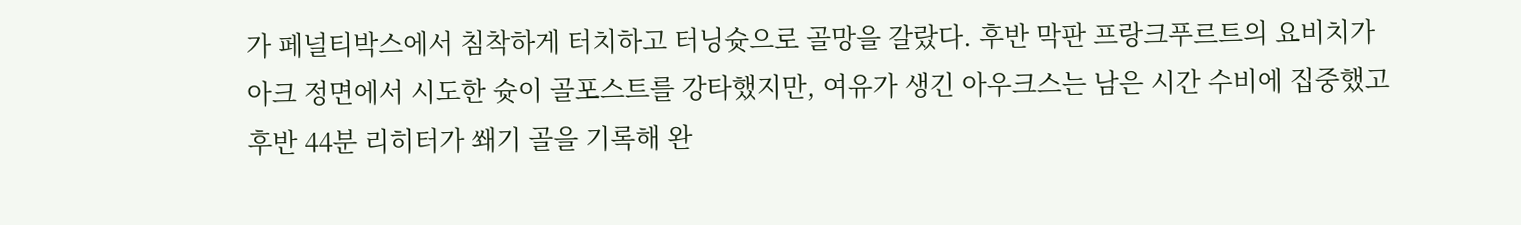가 페널티박스에서 침착하게 터치하고 터닝슛으로 골망을 갈랐다. 후반 막판 프랑크푸르트의 요비치가 아크 정면에서 시도한 슛이 골포스트를 강타했지만, 여유가 생긴 아우크스는 남은 시간 수비에 집중했고 후반 44분 리히터가 쐐기 골을 기록해 완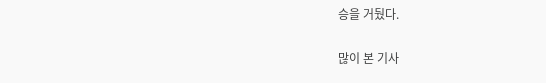승을 거뒀다.

많이 본 기사